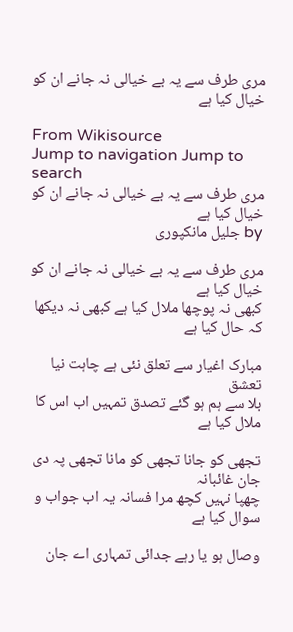مری طرف سے یہ بے خیالی نہ جانے ان کو خیال کیا ہے

From Wikisource
Jump to navigation Jump to search
مری طرف سے یہ بے خیالی نہ جانے ان کو خیال کیا ہے
by جلیل مانکپوری

مری طرف سے یہ بے خیالی نہ جانے ان کو خیال کیا ہے
کبھی نہ پوچھا ملال کیا ہے کبھی نہ دیکھا کہ حال کیا ہے

مبارک اغیار سے تعلق نئی ہے چاہت نیا تعشق
بلا سے ہم ہو گئے تصدق تمہیں اب اس کا ملال کیا ہے

تجھی کو جانا تجھی کو مانا تجھی پہ دی جان غائبانہ
چھپا نہیں کچھ مرا فسانہ یہ اب جواب و سوال کیا ہے

وصال ہو یا رہے جدائی تمہاری اے جان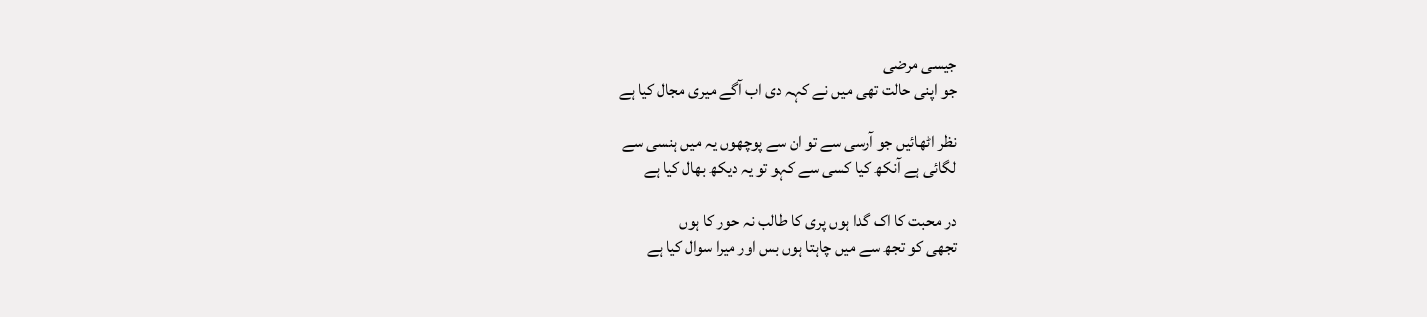جیسی مرضی
جو اپنی حالت تھی میں نے کہہ دی اب آگے میری مجال کیا ہے

نظر اٹھائیں جو آرسی سے تو ان سے پوچھوں یہ میں ہنسی سے
لگائی ہے آنکھ کیا کسی سے کہو تو یہ دیکھ بھال کیا ہے

در محبت کا اک گدا ہوں پری کا طالب نہ حور کا ہوں
تجھی کو تجھ سے میں چاہتا ہوں بس اور میرا سوال کیا ہے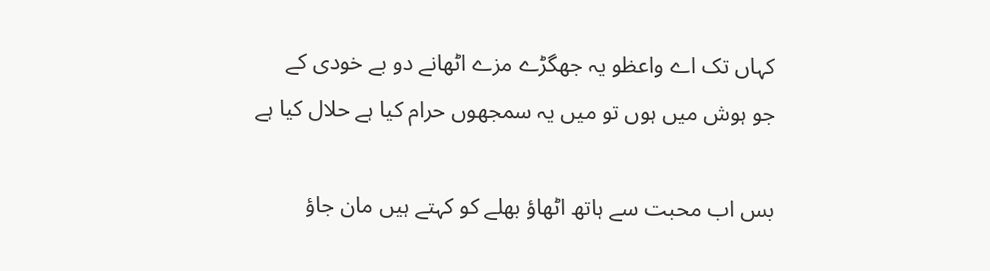کہاں تک اے واعظو یہ جھگڑے مزے اٹھانے دو بے خودی کے
جو ہوش میں ہوں تو میں یہ سمجھوں حرام کیا ہے حلال کیا ہے

بس اب محبت سے ہاتھ اٹھاؤ بھلے کو کہتے ہیں مان جاؤ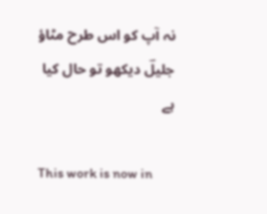نہ آپ کو اس طرح مٹاؤ جلیلؔ دیکھو تو حال کیا ہے

This work is now in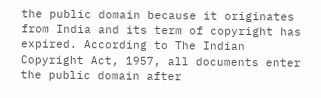the public domain because it originates from India and its term of copyright has expired. According to The Indian Copyright Act, 1957, all documents enter the public domain after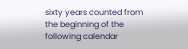sixty years counted from the beginning of the following calendar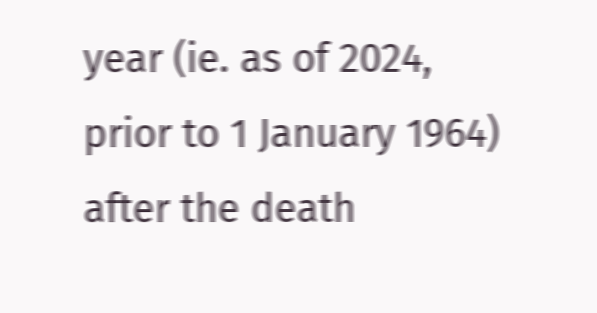year (ie. as of 2024, prior to 1 January 1964) after the death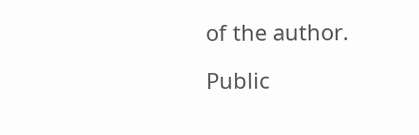of the author.

Public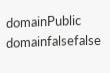domainPublic domainfalsefalse